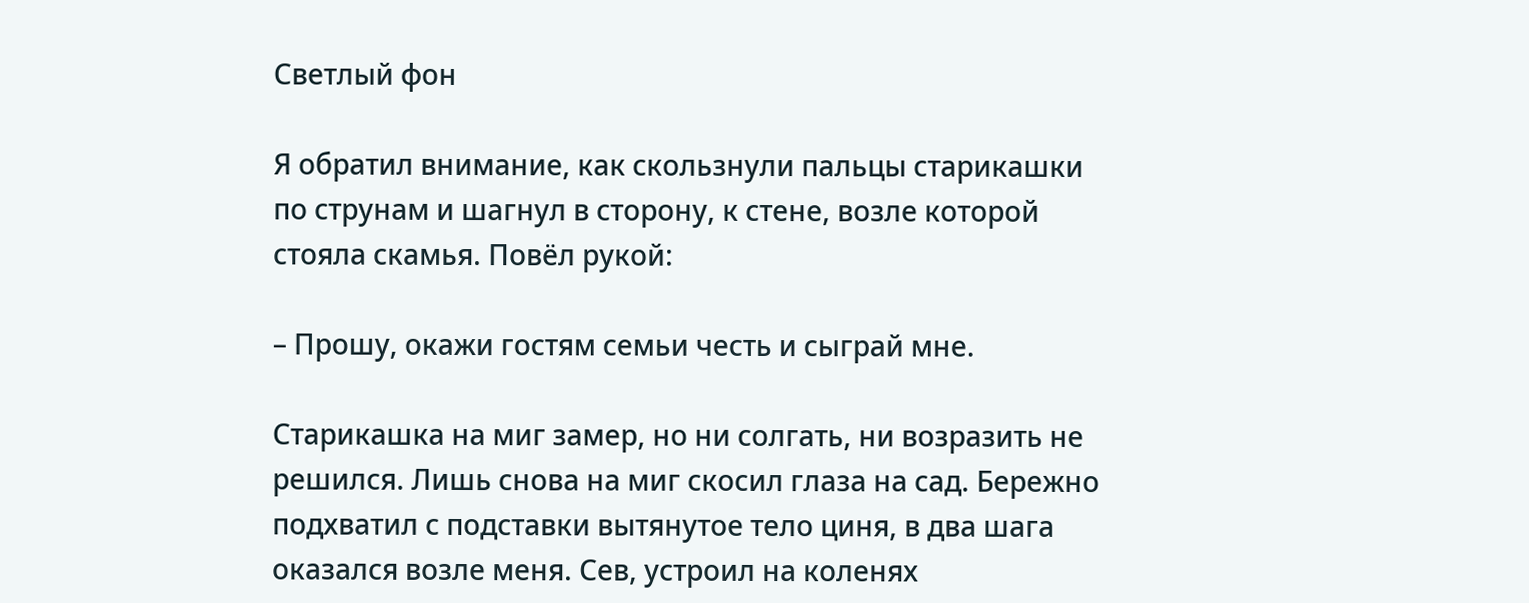Светлый фон

Я обратил внимание, как скользнули пальцы старикашки по струнам и шагнул в сторону, к стене, возле которой стояла скамья. Повёл рукой:

– Прошу, окажи гостям семьи честь и сыграй мне.

Старикашка на миг замер, но ни солгать, ни возразить не решился. Лишь снова на миг скосил глаза на сад. Бережно подхватил с подставки вытянутое тело циня, в два шага оказался возле меня. Сев, устроил на коленях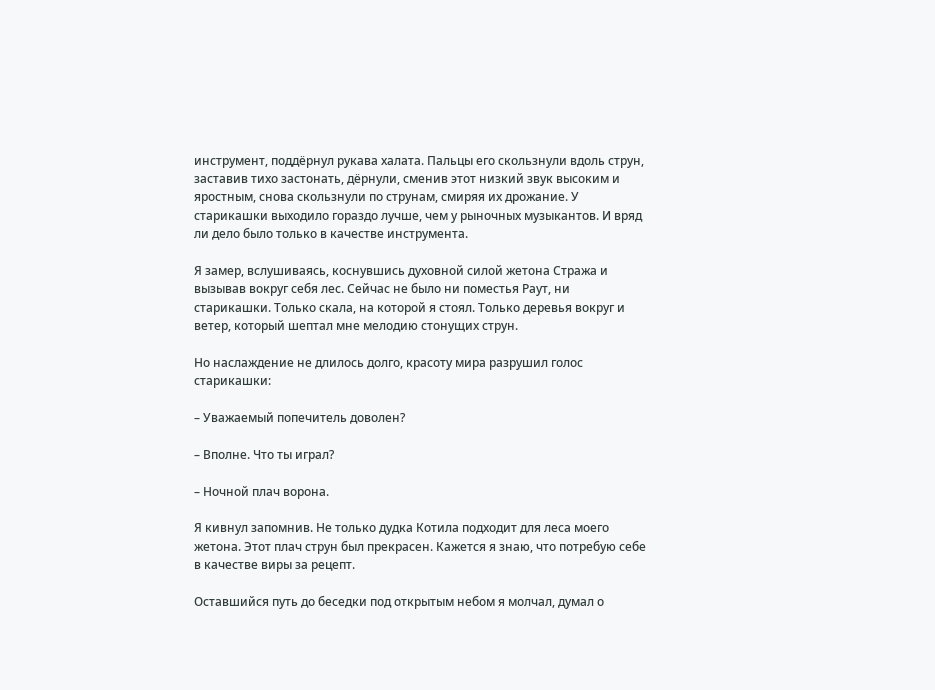инструмент, поддёрнул рукава халата. Пальцы его скользнули вдоль струн, заставив тихо застонать, дёрнули, сменив этот низкий звук высоким и яростным, снова скользнули по струнам, смиряя их дрожание. У старикашки выходило гораздо лучше, чем у рыночных музыкантов. И вряд ли дело было только в качестве инструмента.

Я замер, вслушиваясь, коснувшись духовной силой жетона Стража и вызывав вокруг себя лес. Сейчас не было ни поместья Раут, ни старикашки. Только скала, на которой я стоял. Только деревья вокруг и ветер, который шептал мне мелодию стонущих струн.

Но наслаждение не длилось долго, красоту мира разрушил голос старикашки:

– Уважаемый попечитель доволен?

– Вполне. Что ты играл?

– Ночной плач ворона.

Я кивнул запомнив. Не только дудка Котила подходит для леса моего жетона. Этот плач струн был прекрасен. Кажется я знаю, что потребую себе в качестве виры за рецепт.

Оставшийся путь до беседки под открытым небом я молчал, думал о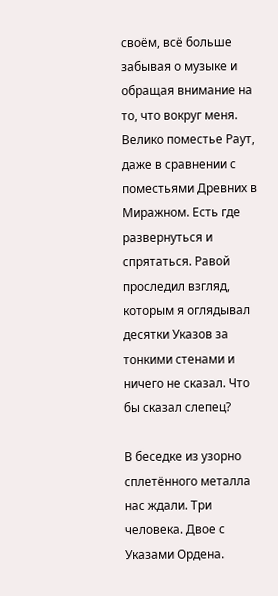своём, всё больше забывая о музыке и обращая внимание на то, что вокруг меня. Велико поместье Раут, даже в сравнении с поместьями Древних в Миражном. Есть где развернуться и спрятаться. Равой проследил взгляд, которым я оглядывал десятки Указов за тонкими стенами и ничего не сказал. Что бы сказал слепец?

В беседке из узорно сплетённого металла нас ждали. Три человека. Двое с Указами Ордена.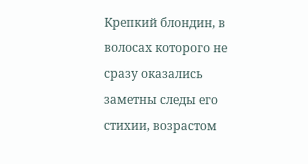Крепкий блондин, в волосах которого не сразу оказались заметны следы его стихии, возрастом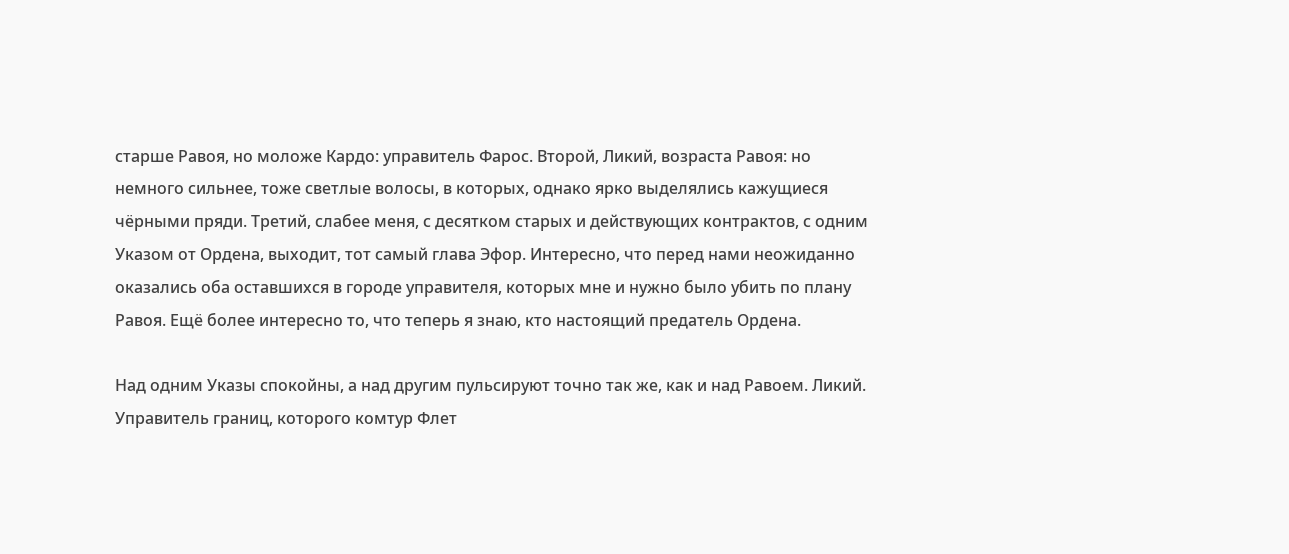старше Равоя, но моложе Кардо: управитель Фарос. Второй, Ликий, возраста Равоя: но немного сильнее, тоже светлые волосы, в которых, однако ярко выделялись кажущиеся чёрными пряди. Третий, слабее меня, с десятком старых и действующих контрактов, с одним Указом от Ордена, выходит, тот самый глава Эфор. Интересно, что перед нами неожиданно оказались оба оставшихся в городе управителя, которых мне и нужно было убить по плану Равоя. Ещё более интересно то, что теперь я знаю, кто настоящий предатель Ордена.

Над одним Указы спокойны, а над другим пульсируют точно так же, как и над Равоем. Ликий. Управитель границ, которого комтур Флет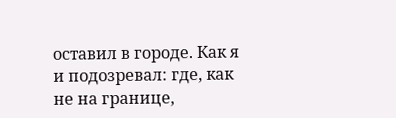оставил в городе. Как я и подозревал: где, как не на границе,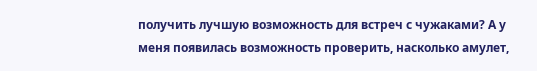получить лучшую возможность для встреч с чужаками? А у меня появилась возможность проверить, насколько амулет,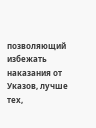позволяющий избежать наказания от Указов, лучше тех,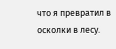что я превратил в осколки в лесу.